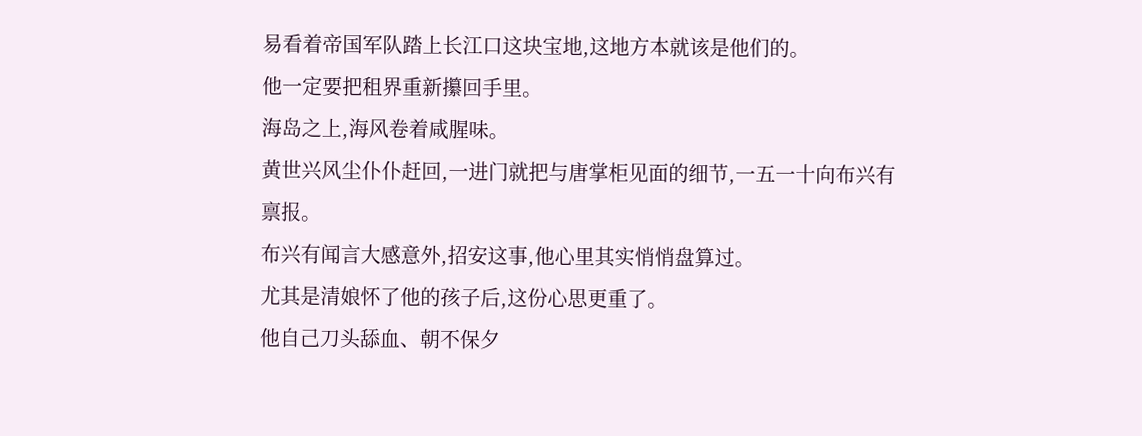易看着帝国军队踏上长江口这块宝地,这地方本就该是他们的。
他一定要把租界重新攥回手里。
海岛之上,海风卷着咸腥味。
黄世兴风尘仆仆赶回,一进门就把与唐掌柜见面的细节,一五一十向布兴有禀报。
布兴有闻言大感意外,招安这事,他心里其实悄悄盘算过。
尤其是清娘怀了他的孩子后,这份心思更重了。
他自己刀头舔血、朝不保夕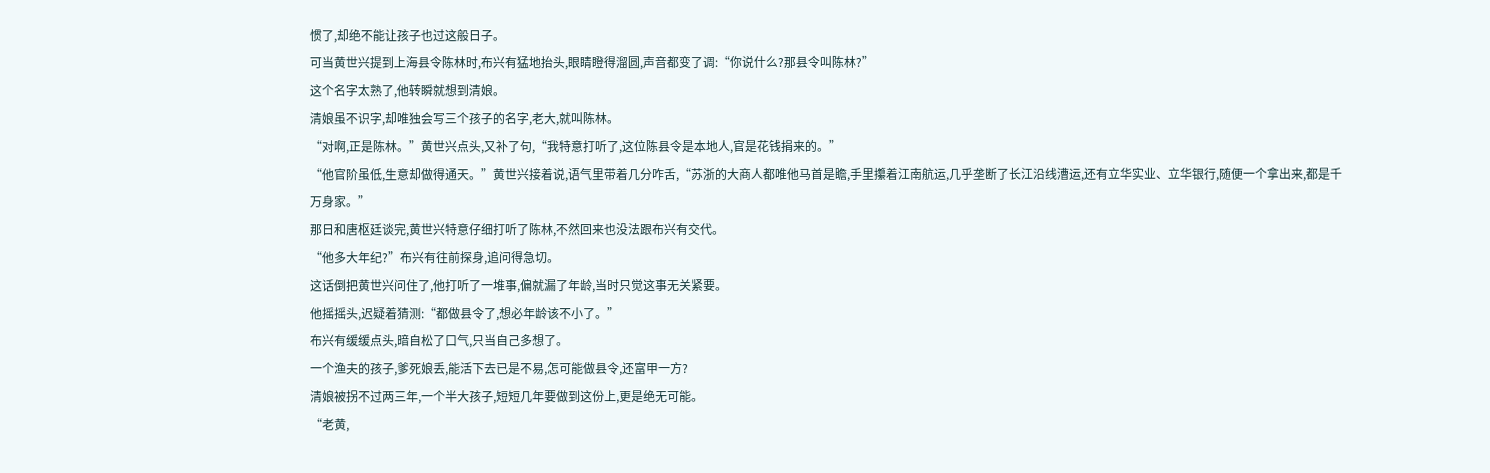惯了,却绝不能让孩子也过这般日子。
可当黄世兴提到上海县令陈林时,布兴有猛地抬头,眼睛瞪得溜圆,声音都变了调:“你说什么?那县令叫陈林?”
这个名字太熟了,他转瞬就想到清娘。
清娘虽不识字,却唯独会写三个孩子的名字,老大,就叫陈林。
“对啊,正是陈林。”黄世兴点头,又补了句,“我特意打听了,这位陈县令是本地人,官是花钱捐来的。”
“他官阶虽低,生意却做得通天。”黄世兴接着说,语气里带着几分咋舌,“苏浙的大商人都唯他马首是瞻,手里攥着江南航运,几乎垄断了长江沿线漕运,还有立华实业、立华银行,随便一个拿出来,都是千万身家。”
那日和唐枢廷谈完,黄世兴特意仔细打听了陈林,不然回来也没法跟布兴有交代。
“他多大年纪?”布兴有往前探身,追问得急切。
这话倒把黄世兴问住了,他打听了一堆事,偏就漏了年龄,当时只觉这事无关紧要。
他摇摇头,迟疑着猜测:“都做县令了,想必年龄该不小了。”
布兴有缓缓点头,暗自松了口气,只当自己多想了。
一个渔夫的孩子,爹死娘丢,能活下去已是不易,怎可能做县令,还富甲一方?
清娘被拐不过两三年,一个半大孩子,短短几年要做到这份上,更是绝无可能。
“老黄,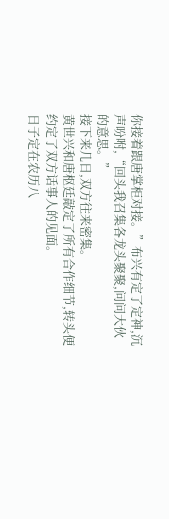你接着跟唐掌柜对接。”布兴有定了定神,沉声吩咐,“回头我召集各龙头聚聚,问问大伙的意思。”
接下来几日,双方往来密集。
黄世兴和唐枢廷敲定了所有合作细节,转头便约定了双方话事人的见面。
日子定在农历八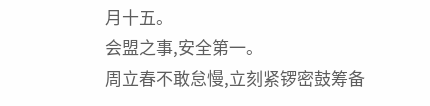月十五。
会盟之事,安全第一。
周立春不敢怠慢,立刻紧锣密鼓筹备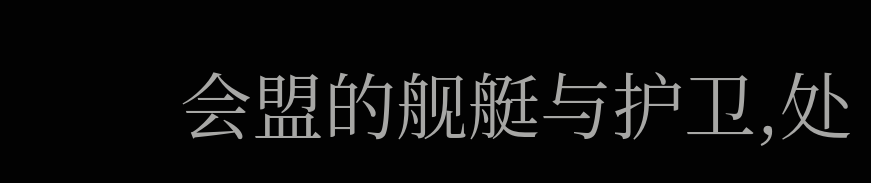会盟的舰艇与护卫,处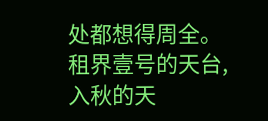处都想得周全。
租界壹号的天台,入秋的天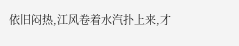依旧闷热,江风卷着水汽扑上来,才